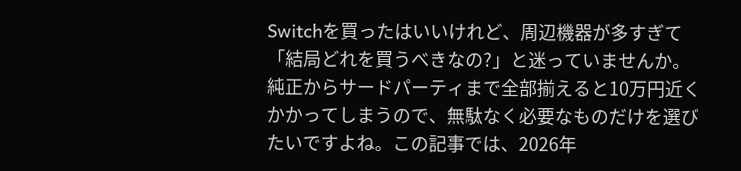Switchを買ったはいいけれど、周辺機器が多すぎて「結局どれを買うべきなの?」と迷っていませんか。純正からサードパーティまで全部揃えると10万円近くかかってしまうので、無駄なく必要なものだけを選びたいですよね。この記事では、2026年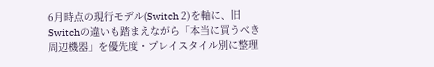6月時点の現行モデル(Switch 2)を軸に、旧Switchの違いも踏まえながら「本当に買うべき周辺機器」を優先度・プレイスタイル別に整理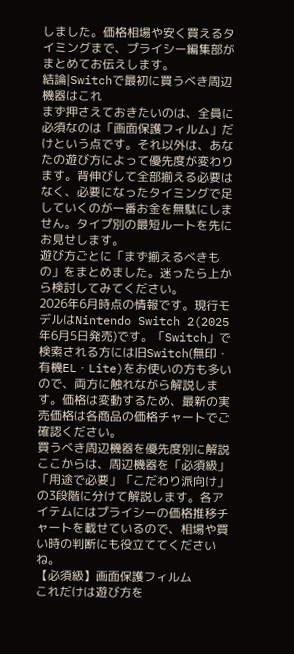しました。価格相場や安く買えるタイミングまで、プライシー編集部がまとめてお伝えします。
結論|Switchで最初に買うべき周辺機器はこれ
まず押さえておきたいのは、全員に必須なのは「画面保護フィルム」だけという点です。それ以外は、あなたの遊び方によって優先度が変わります。背伸びして全部揃える必要はなく、必要になったタイミングで足していくのが一番お金を無駄にしません。タイプ別の最短ルートを先にお見せします。
遊び方ごとに「まず揃えるべきもの」をまとめました。迷ったら上から検討してみてください。
2026年6月時点の情報です。現行モデルはNintendo Switch 2(2025年6月5日発売)です。「Switch」で検索される方には旧Switch(無印・有機EL・Lite)をお使いの方も多いので、両方に触れながら解説します。価格は変動するため、最新の実売価格は各商品の価格チャートでご確認ください。
買うべき周辺機器を優先度別に解説
ここからは、周辺機器を「必須級」「用途で必要」「こだわり派向け」の3段階に分けて解説します。各アイテムにはプライシーの価格推移チャートを載せているので、相場や買い時の判断にも役立ててくださいね。
【必須級】画面保護フィルム
これだけは遊び方を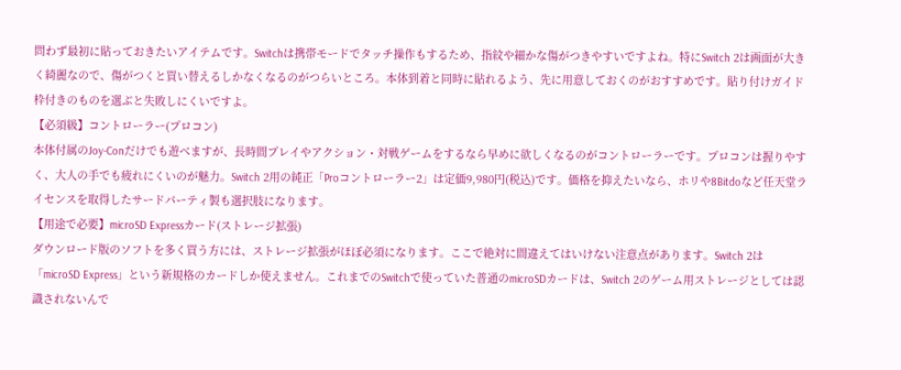問わず最初に貼っておきたいアイテムです。Switchは携帯モードでタッチ操作もするため、指紋や細かな傷がつきやすいですよね。特にSwitch 2は画面が大きく綺麗なので、傷がつくと買い替えるしかなくなるのがつらいところ。本体到着と同時に貼れるよう、先に用意しておくのがおすすめです。貼り付けガイド枠付きのものを選ぶと失敗しにくいですよ。
【必須級】コントローラー(プロコン)
本体付属のJoy-Conだけでも遊べますが、長時間プレイやアクション・対戦ゲームをするなら早めに欲しくなるのがコントローラーです。プロコンは握りやすく、大人の手でも疲れにくいのが魅力。Switch 2用の純正「Proコントローラー2」は定価9,980円(税込)です。価格を抑えたいなら、ホリや8Bitdoなど任天堂ライセンスを取得したサードパーティ製も選択肢になります。
【用途で必要】microSD Expressカード(ストレージ拡張)
ダウンロード版のソフトを多く買う方には、ストレージ拡張がほぼ必須になります。ここで絶対に間違えてはいけない注意点があります。Switch 2は「microSD Express」という新規格のカードしか使えません。これまでのSwitchで使っていた普通のmicroSDカードは、Switch 2のゲーム用ストレージとしては認識されないんで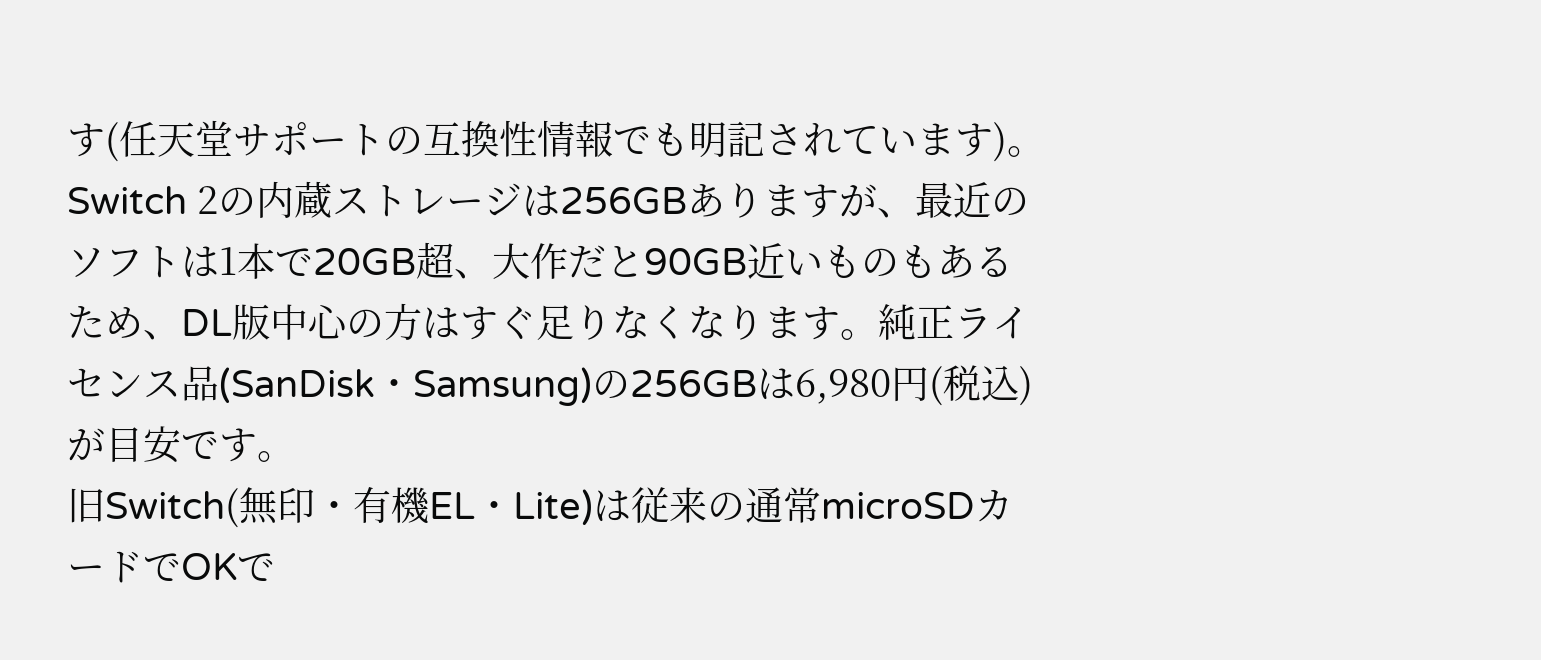す(任天堂サポートの互換性情報でも明記されています)。
Switch 2の内蔵ストレージは256GBありますが、最近のソフトは1本で20GB超、大作だと90GB近いものもあるため、DL版中心の方はすぐ足りなくなります。純正ライセンス品(SanDisk・Samsung)の256GBは6,980円(税込)が目安です。
旧Switch(無印・有機EL・Lite)は従来の通常microSDカードでOKで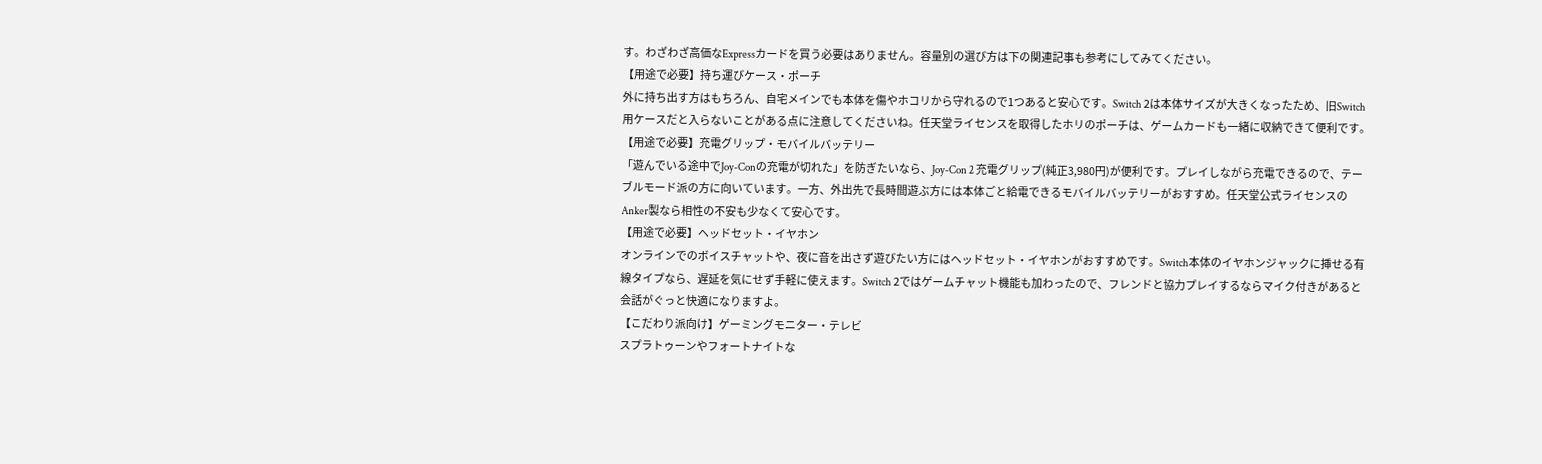す。わざわざ高価なExpressカードを買う必要はありません。容量別の選び方は下の関連記事も参考にしてみてください。
【用途で必要】持ち運びケース・ポーチ
外に持ち出す方はもちろん、自宅メインでも本体を傷やホコリから守れるので1つあると安心です。Switch 2は本体サイズが大きくなったため、旧Switch用ケースだと入らないことがある点に注意してくださいね。任天堂ライセンスを取得したホリのポーチは、ゲームカードも一緒に収納できて便利です。
【用途で必要】充電グリップ・モバイルバッテリー
「遊んでいる途中でJoy-Conの充電が切れた」を防ぎたいなら、Joy-Con 2 充電グリップ(純正3,980円)が便利です。プレイしながら充電できるので、テーブルモード派の方に向いています。一方、外出先で長時間遊ぶ方には本体ごと給電できるモバイルバッテリーがおすすめ。任天堂公式ライセンスのAnker製なら相性の不安も少なくて安心です。
【用途で必要】ヘッドセット・イヤホン
オンラインでのボイスチャットや、夜に音を出さず遊びたい方にはヘッドセット・イヤホンがおすすめです。Switch本体のイヤホンジャックに挿せる有線タイプなら、遅延を気にせず手軽に使えます。Switch 2ではゲームチャット機能も加わったので、フレンドと協力プレイするならマイク付きがあると会話がぐっと快適になりますよ。
【こだわり派向け】ゲーミングモニター・テレビ
スプラトゥーンやフォートナイトな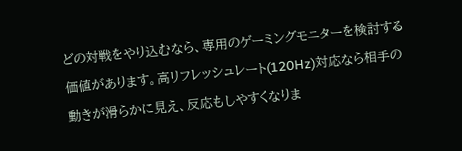どの対戦をやり込むなら、専用のゲーミングモニターを検討する価値があります。高リフレッシュレート(120Hz)対応なら相手の動きが滑らかに見え、反応もしやすくなりま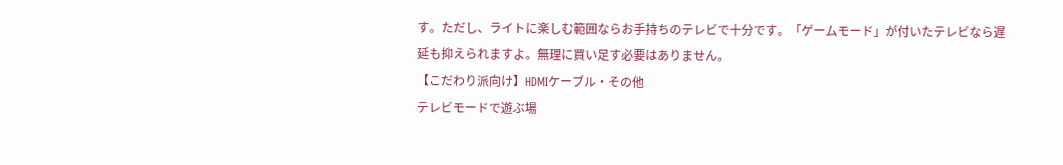す。ただし、ライトに楽しむ範囲ならお手持ちのテレビで十分です。「ゲームモード」が付いたテレビなら遅延も抑えられますよ。無理に買い足す必要はありません。
【こだわり派向け】HDMIケーブル・その他
テレビモードで遊ぶ場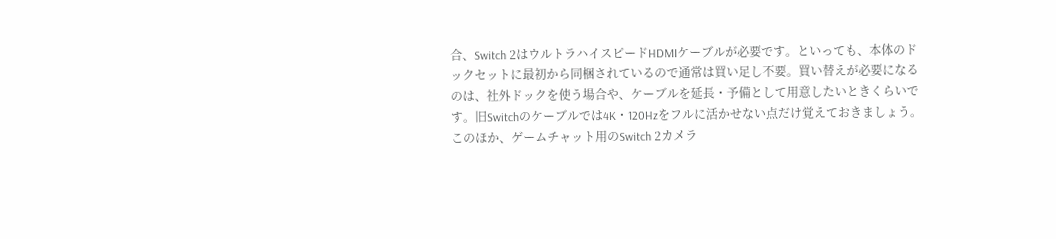合、Switch 2はウルトラハイスピードHDMIケーブルが必要です。といっても、本体のドックセットに最初から同梱されているので通常は買い足し不要。買い替えが必要になるのは、社外ドックを使う場合や、ケーブルを延長・予備として用意したいときくらいです。旧Switchのケーブルでは4K・120Hzをフルに活かせない点だけ覚えておきましょう。このほか、ゲームチャット用のSwitch 2カメラ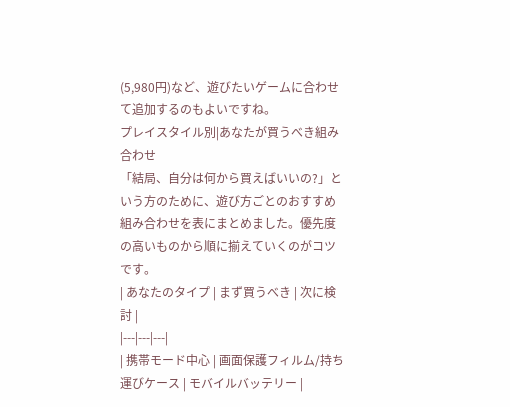(5,980円)など、遊びたいゲームに合わせて追加するのもよいですね。
プレイスタイル別|あなたが買うべき組み合わせ
「結局、自分は何から買えばいいの?」という方のために、遊び方ごとのおすすめ組み合わせを表にまとめました。優先度の高いものから順に揃えていくのがコツです。
| あなたのタイプ | まず買うべき | 次に検討 |
|---|---|---|
| 携帯モード中心 | 画面保護フィルム/持ち運びケース | モバイルバッテリー |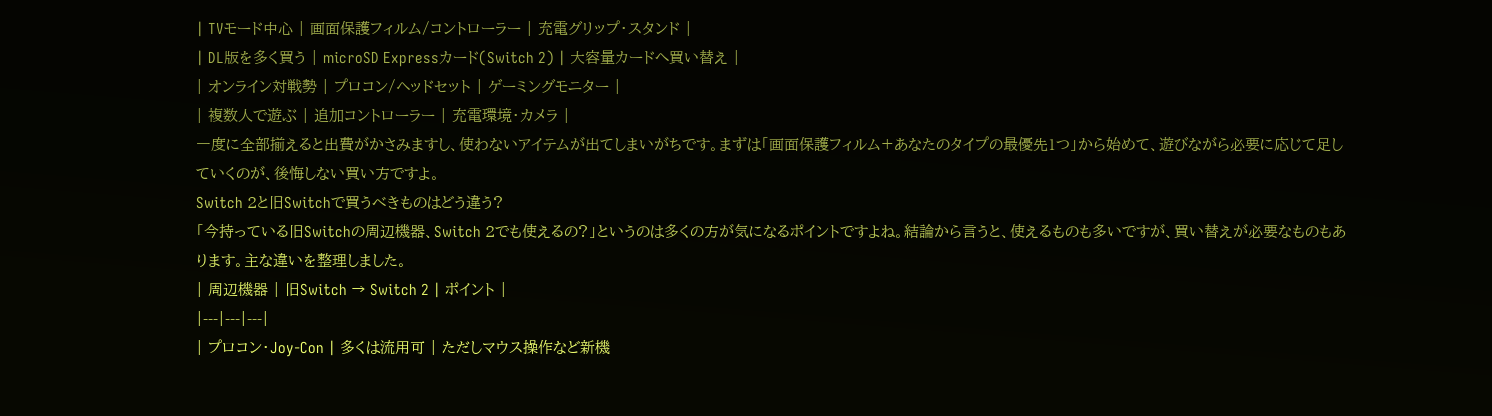| TVモード中心 | 画面保護フィルム/コントローラー | 充電グリップ・スタンド |
| DL版を多く買う | microSD Expressカード(Switch 2) | 大容量カードへ買い替え |
| オンライン対戦勢 | プロコン/ヘッドセット | ゲーミングモニター |
| 複数人で遊ぶ | 追加コントローラー | 充電環境・カメラ |
一度に全部揃えると出費がかさみますし、使わないアイテムが出てしまいがちです。まずは「画面保護フィルム+あなたのタイプの最優先1つ」から始めて、遊びながら必要に応じて足していくのが、後悔しない買い方ですよ。
Switch 2と旧Switchで買うべきものはどう違う?
「今持っている旧Switchの周辺機器、Switch 2でも使えるの?」というのは多くの方が気になるポイントですよね。結論から言うと、使えるものも多いですが、買い替えが必要なものもあります。主な違いを整理しました。
| 周辺機器 | 旧Switch → Switch 2 | ポイント |
|---|---|---|
| プロコン・Joy-Con | 多くは流用可 | ただしマウス操作など新機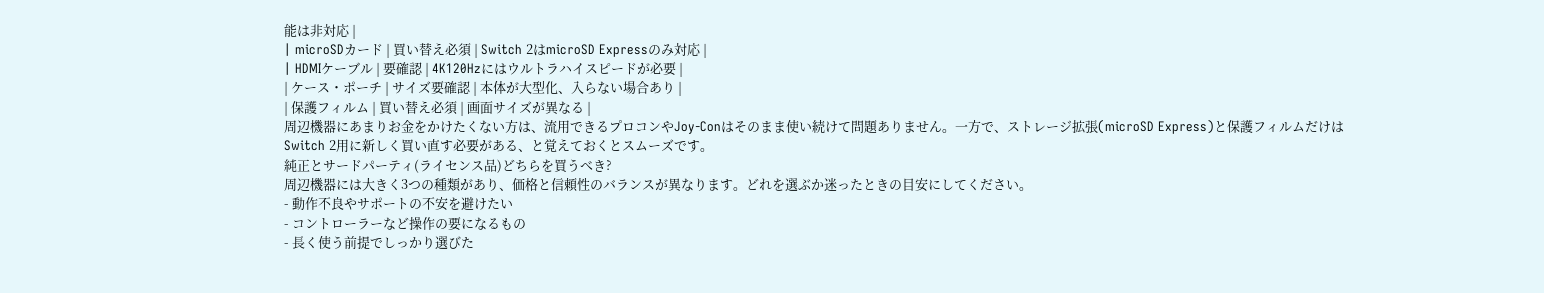能は非対応 |
| microSDカード | 買い替え必須 | Switch 2はmicroSD Expressのみ対応 |
| HDMIケーブル | 要確認 | 4K120Hzにはウルトラハイスピードが必要 |
| ケース・ポーチ | サイズ要確認 | 本体が大型化、入らない場合あり |
| 保護フィルム | 買い替え必須 | 画面サイズが異なる |
周辺機器にあまりお金をかけたくない方は、流用できるプロコンやJoy-Conはそのまま使い続けて問題ありません。一方で、ストレージ拡張(microSD Express)と保護フィルムだけはSwitch 2用に新しく買い直す必要がある、と覚えておくとスムーズです。
純正とサードパーティ(ライセンス品)どちらを買うべき?
周辺機器には大きく3つの種類があり、価格と信頼性のバランスが異なります。どれを選ぶか迷ったときの目安にしてください。
- 動作不良やサポートの不安を避けたい
- コントローラーなど操作の要になるもの
- 長く使う前提でしっかり選びた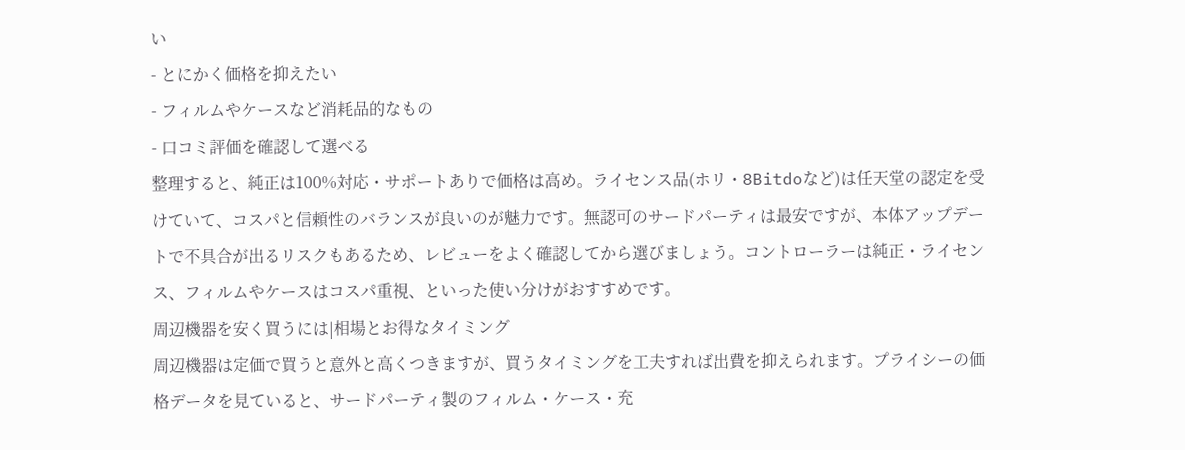い
- とにかく価格を抑えたい
- フィルムやケースなど消耗品的なもの
- 口コミ評価を確認して選べる
整理すると、純正は100%対応・サポートありで価格は高め。ライセンス品(ホリ・8Bitdoなど)は任天堂の認定を受けていて、コスパと信頼性のバランスが良いのが魅力です。無認可のサードパーティは最安ですが、本体アップデートで不具合が出るリスクもあるため、レビューをよく確認してから選びましょう。コントローラーは純正・ライセンス、フィルムやケースはコスパ重視、といった使い分けがおすすめです。
周辺機器を安く買うには|相場とお得なタイミング
周辺機器は定価で買うと意外と高くつきますが、買うタイミングを工夫すれば出費を抑えられます。プライシーの価格データを見ていると、サードパーティ製のフィルム・ケース・充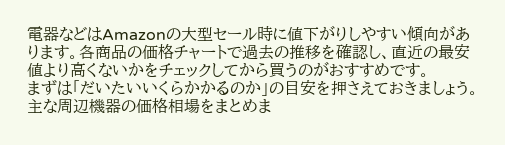電器などはAmazonの大型セール時に値下がりしやすい傾向があります。各商品の価格チャートで過去の推移を確認し、直近の最安値より高くないかをチェックしてから買うのがおすすめです。
まずは「だいたいいくらかかるのか」の目安を押さえておきましょう。主な周辺機器の価格相場をまとめま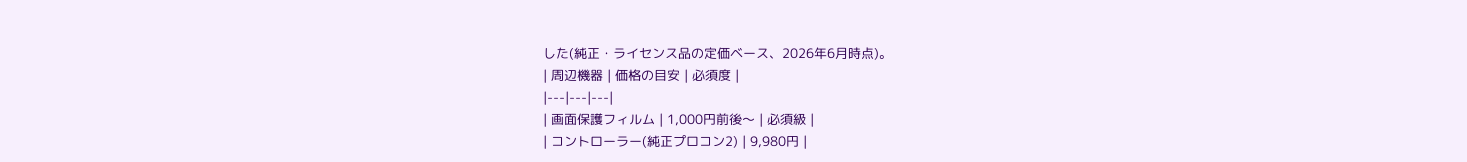した(純正・ライセンス品の定価ベース、2026年6月時点)。
| 周辺機器 | 価格の目安 | 必須度 |
|---|---|---|
| 画面保護フィルム | 1,000円前後〜 | 必須級 |
| コントローラー(純正プロコン2) | 9,980円 |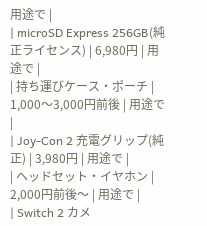用途で |
| microSD Express 256GB(純正ライセンス) | 6,980円 | 用途で |
| 持ち運びケース・ポーチ | 1,000〜3,000円前後 | 用途で |
| Joy-Con 2 充電グリップ(純正) | 3,980円 | 用途で |
| ヘッドセット・イヤホン | 2,000円前後〜 | 用途で |
| Switch 2 カメ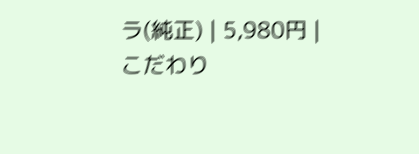ラ(純正) | 5,980円 | こだわり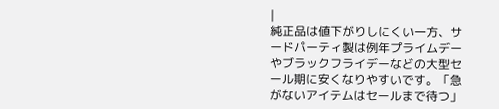|
純正品は値下がりしにくい一方、サードパーティ製は例年プライムデーやブラックフライデーなどの大型セール期に安くなりやすいです。「急がないアイテムはセールまで待つ」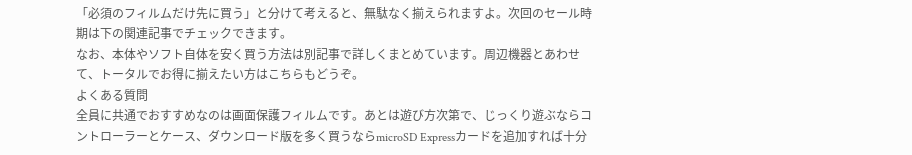「必須のフィルムだけ先に買う」と分けて考えると、無駄なく揃えられますよ。次回のセール時期は下の関連記事でチェックできます。
なお、本体やソフト自体を安く買う方法は別記事で詳しくまとめています。周辺機器とあわせて、トータルでお得に揃えたい方はこちらもどうぞ。
よくある質問
全員に共通でおすすめなのは画面保護フィルムです。あとは遊び方次第で、じっくり遊ぶならコントローラーとケース、ダウンロード版を多く買うならmicroSD Expressカードを追加すれば十分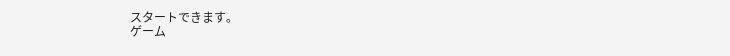スタートできます。
ゲーム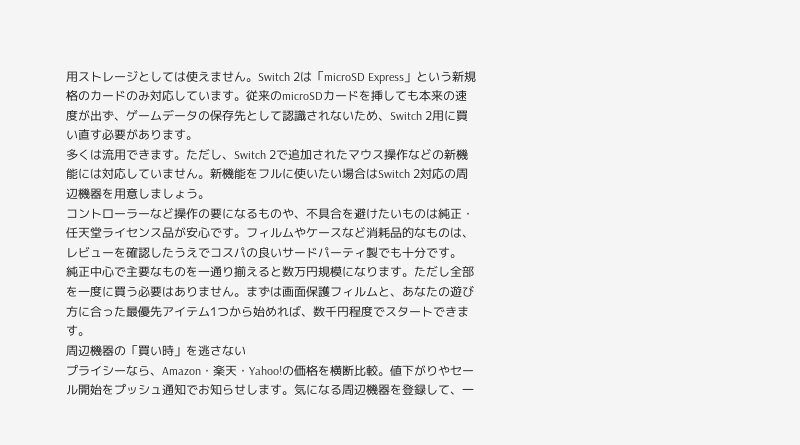用ストレージとしては使えません。Switch 2は「microSD Express」という新規格のカードのみ対応しています。従来のmicroSDカードを挿しても本来の速度が出ず、ゲームデータの保存先として認識されないため、Switch 2用に買い直す必要があります。
多くは流用できます。ただし、Switch 2で追加されたマウス操作などの新機能には対応していません。新機能をフルに使いたい場合はSwitch 2対応の周辺機器を用意しましょう。
コントローラーなど操作の要になるものや、不具合を避けたいものは純正・任天堂ライセンス品が安心です。フィルムやケースなど消耗品的なものは、レビューを確認したうえでコスパの良いサードパーティ製でも十分です。
純正中心で主要なものを一通り揃えると数万円規模になります。ただし全部を一度に買う必要はありません。まずは画面保護フィルムと、あなたの遊び方に合った最優先アイテム1つから始めれば、数千円程度でスタートできます。
周辺機器の「買い時」を逃さない
プライシーなら、Amazon・楽天・Yahoo!の価格を横断比較。値下がりやセール開始をプッシュ通知でお知らせします。気になる周辺機器を登録して、一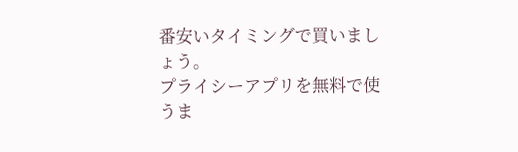番安いタイミングで買いましょう。
プライシーアプリを無料で使うま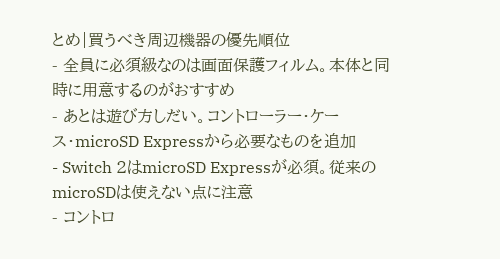とめ|買うべき周辺機器の優先順位
- 全員に必須級なのは画面保護フィルム。本体と同時に用意するのがおすすめ
- あとは遊び方しだい。コントローラー・ケース・microSD Expressから必要なものを追加
- Switch 2はmicroSD Expressが必須。従来のmicroSDは使えない点に注意
- コントロ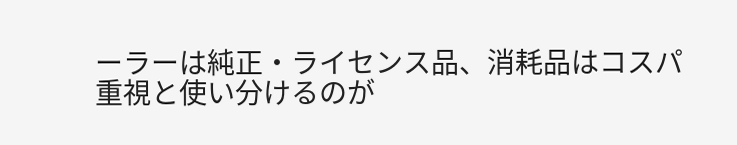ーラーは純正・ライセンス品、消耗品はコスパ重視と使い分けるのが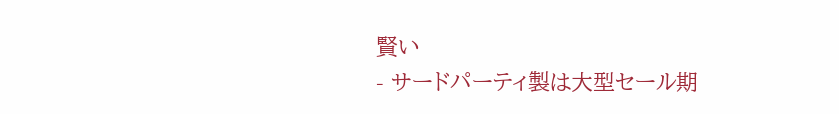賢い
- サードパーティ製は大型セール期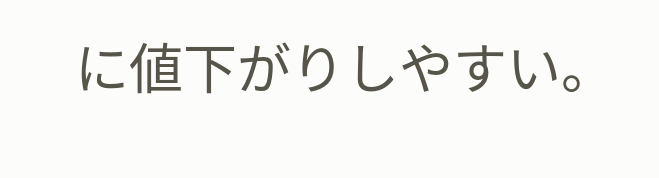に値下がりしやすい。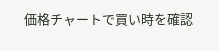価格チャートで買い時を確認